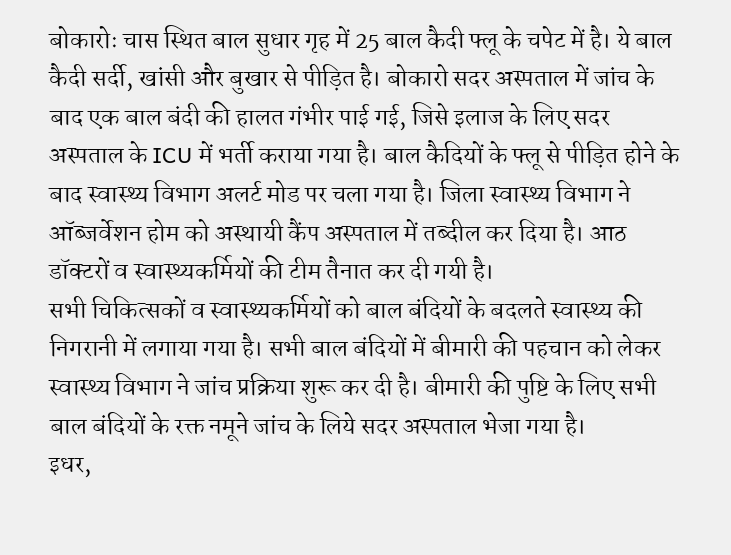बोकारोः चास स्थित बाल सुधार गृह में 25 बाल कैदी फ्लू के चपेट में है। ये बाल कैदी सर्दी, खांसी और बुखार से पीड़ित है। बोकारो सदर अस्पताल में जांच के बाद एक बाल बंदी की हालत गंभीर पाई गई, जिसे इलाज के लिए सदर अस्पताल के ICU में भर्ती कराया गया है। बाल कैदियों के फ्लू से पीड़ित होने के बाद स्वास्थ्य विभाग अलर्ट मोड पर चला गया है। जिला स्वास्थ्य विभाग ने ऑब्जर्वेशन होम को अस्थायी कैंप अस्पताल में तब्दील कर दिया है। आठ डॉक्टरों व स्वास्थ्यकर्मियों की टीम तैनात कर दी गयी है।
सभी चिकित्सकों व स्वास्थ्यकर्मियों को बाल बंदियों के बदलते स्वास्थ्य की निगरानी में लगाया गया है। सभी बाल बंदियों में बीमारी की पहचान को लेकर स्वास्थ्य विभाग ने जांच प्रक्रिया शुरू कर दी है। बीमारी की पुष्टि के लिए सभी बाल बंदियों के रक्त नमूने जांच के लिये सदर अस्पताल भेजा गया है।
इधर,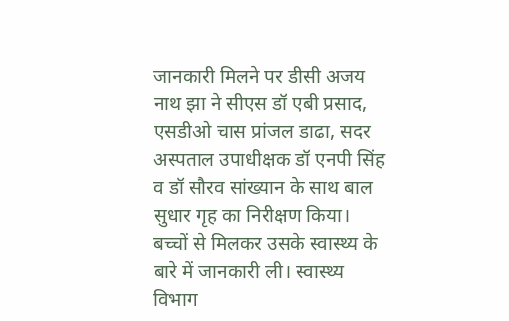जानकारी मिलने पर डीसी अजय नाथ झा ने सीएस डॉ एबी प्रसाद, एसडीओ चास प्रांजल डाढा, सदर अस्पताल उपाधीक्षक डॉ एनपी सिंह व डॉ सौरव सांख्यान के साथ बाल सुधार गृह का निरीक्षण किया। बच्चों से मिलकर उसके स्वास्थ्य के बारे में जानकारी ली। स्वास्थ्य विभाग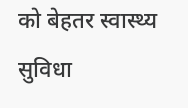को बेहतर स्वास्थ्य सुविधा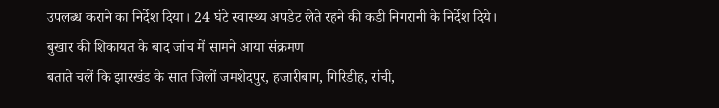उपलब्ध कराने का निर्देश दिया। 24 घंटे स्वास्थ्य अपडेट लेते रहने की कडी निगरानी के निर्देश दिये।
बुखार की शिकायत के बाद जांच में सामने आया संक्रमण
बताते चलें कि झारखंड के सात जिलों जमशेदपुर, हजारीबाग, गिरिडीह, रांची,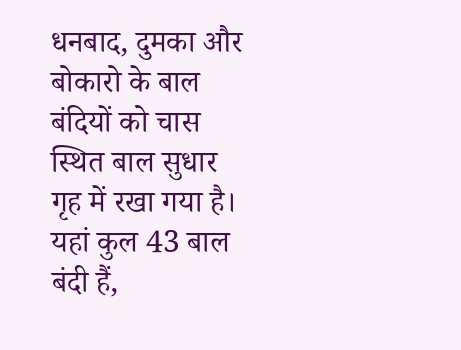धनबाद, दुमका और बोकारो के बाल बंदियों को चास स्थित बाल सुधार गृह में रखा गया है। यहां कुल 43 बाल बंदी हैं,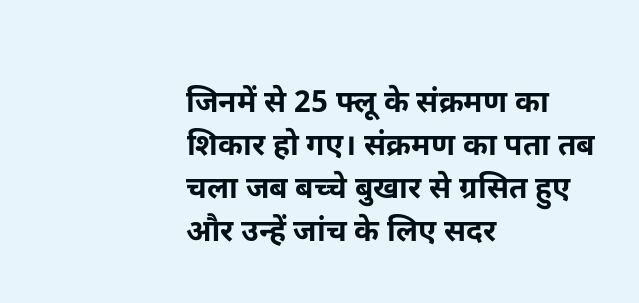जिनमें से 25 फ्लू के संक्रमण का शिकार हो गए। संक्रमण का पता तब चला जब बच्चे बुखार से ग्रसित हुए और उन्हें जांच के लिए सदर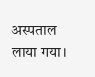अस्पताल लाया गया।